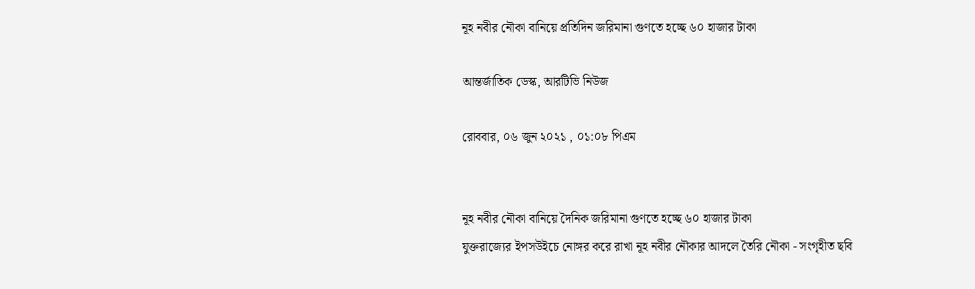নূহ নবীর নৌকা বানিয়ে প্রতিদিন জরিমানা গুণতে হচ্ছে ৬০ হাজার টাকা

আন্তর্জাতিক ডেস্ক, আরটিভি নিউজ

রোববার, ০৬ জুন ২০২১ , ০১:০৮ পিএম


নূহ নবীর নৌকা বানিয়ে দৈনিক জরিমানা গুণতে হচ্ছে ৬০ হাজার টাকা
যুক্তরাজ্যের ইপসউইচে নোঙ্গর করে রাখা নূহ নবীর নৌকার আদলে তৈরি নৌকা - সংগৃহীত ছবি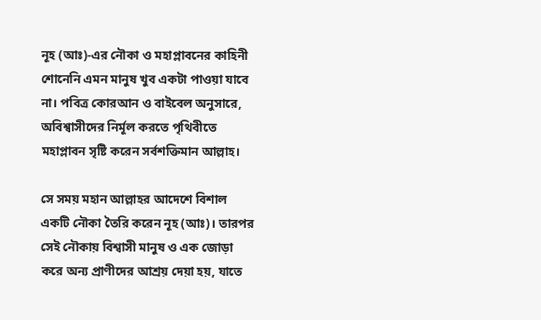নূহ (আঃ)-এর নৌকা ও মহাপ্লাবনের কাহিনী শোনেনি এমন মানুষ খুব একটা পাওয়া যাবে না। পবিত্র কোরআন ও বাইবেল অনুসারে, অবিশ্বাসীদের নির্মূল করতে পৃথিবীতে মহাপ্লাবন সৃষ্টি করেন সর্বশক্তিমান আল্লাহ।

সে সময় মহান আল্লাহর আদেশে বিশাল একটি নৌকা তৈরি করেন নূহ (আঃ)। তারপর সেই নৌকায় বিশ্বাসী মানুষ ও এক জোড়া করে অন্য প্রাণীদের আশ্রয় দেয়া হয়, যাতে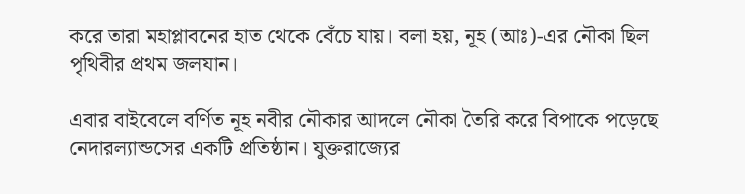করে তারা মহাপ্লাবনের হাত থেকে বেঁচে যায়। বলা হয়, নূহ (আঃ)-এর নৌকা ছিল পৃথিবীর প্রথম জলযান।

এবার বাইবেলে বর্ণিত নূহ নবীর নৌকার আদলে নৌকা তৈরি করে বিপাকে পড়েছে নেদারল্যান্ডসের একটি প্রতিষ্ঠান। যুক্তরাজ্যের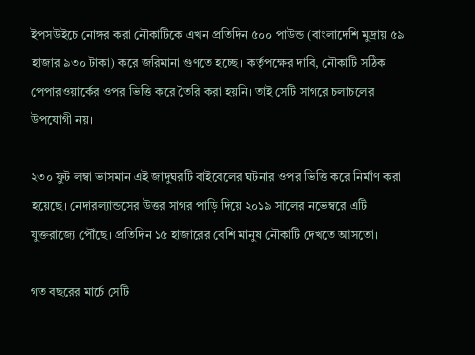ইপসউইচে নোঙ্গর করা নৌকাটিকে এখন প্রতিদিন ৫০০ পাউন্ড (বাংলাদেশি মুদ্রায় ৫৯ হাজার ৯৩০ টাকা) করে জরিমানা গুণতে হচ্ছে। কর্তৃপক্ষের দাবি, নৌকাটি সঠিক পেপারওয়ার্কের ওপর ভিত্তি করে তৈরি করা হয়নি। তাই সেটি সাগরে চলাচলের উপযোগী নয়।

২৩০ ফুট লম্বা ভাসমান এই জাদুঘরটি বাইবেলের ঘটনার ওপর ভিত্তি করে নির্মাণ করা হয়েছে। নেদারল্যান্ডসের উত্তর সাগর পাড়ি দিয়ে ২০১৯ সালের নভেম্বরে এটি যুক্তরাজ্যে পৌঁছে। প্রতিদিন ১৫ হাজারের বেশি মানুষ নৌকাটি দেখতে আসতো।

গত বছরের মার্চে সেটি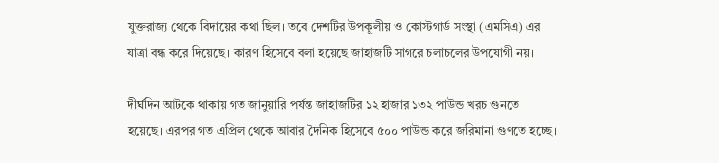যুক্তরাজ্য থেকে বিদায়ের কথা ছিল। তবে দেশটির উপকূলীয় ও কোস্টগার্ড সংস্থা (এমসিএ) এর যাত্রা বন্ধ করে দিয়েছে। কারণ হিসেবে বলা হয়েছে জাহাজটি সাগরে চলাচলের উপযোগী নয়।

দীর্ঘদিন আটকে থাকায় গত জানুয়ারি পর্যন্ত জাহাজটির ১২ হাজার ১৩২ পাউন্ড খরচ গুনতে হয়েছে। এরপর গত এপ্রিল থেকে আবার দৈনিক হিসেবে ৫০০ পাউন্ড করে জরিমানা গুণতে হচ্ছে।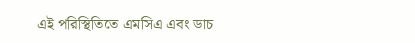এই পরিস্থিতিতে এমসিএ এবং ডাচ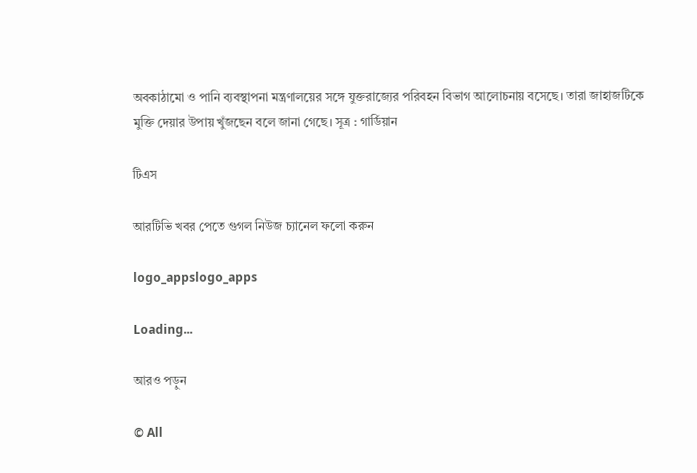অবকাঠামো ও পানি ব্যবস্থাপনা মন্ত্রণালয়ের সঙ্গে যুক্তরাজ্যের পরিবহন বিভাগ আলোচনায় বসেছে। তারা জাহাজটিকে মুক্তি দেয়ার উপায় খুঁজছেন বলে জানা গেছে। সূত্র : গার্ডিয়ান

টিএস

আরটিভি খবর পেতে গুগল নিউজ চ্যানেল ফলো করুন

logo_appslogo_apps

Loading...

আরও পড়ুন

© All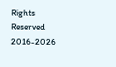Rights Reserved 2016-2026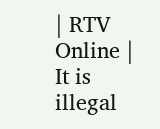| RTV Online | It is illegal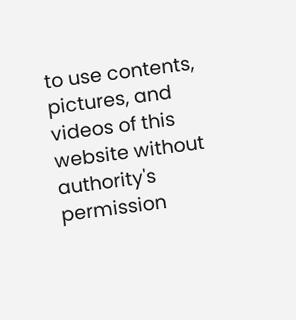to use contents, pictures, and videos of this website without authority's permission